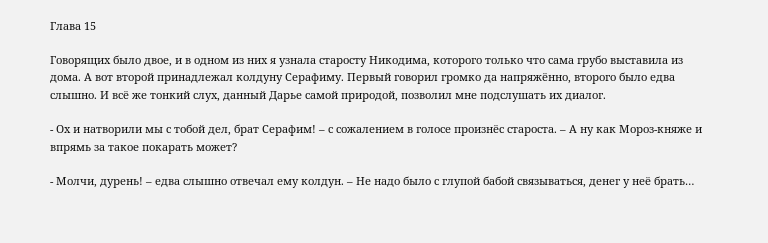Глава 15

Говорящих было двое, и в одном из них я узнала старосту Никодима, которого только что сама грубо выставила из дома. А вот второй принадлежал колдуну Серафиму. Первый говорил громко да напряжённо, второго было едва слышно. И всё же тонкий слух, данный Дарье самой природой, позволил мне подслушать их диалог.

- Ох и натворили мы с тобой дел, брат Серафим! – с сожалением в голосе произнёс староста. – А ну как Мороз-княже и впрямь за такое покарать может?

- Молчи, дурень! – едва слышно отвечал ему колдун. – Не надо было с глупой бабой связываться, денег у неё брать…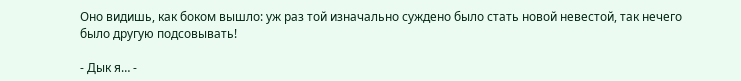Оно видишь, как боком вышло: уж раз той изначально суждено было стать новой невестой, так нечего было другую подсовывать!

- Дык я… -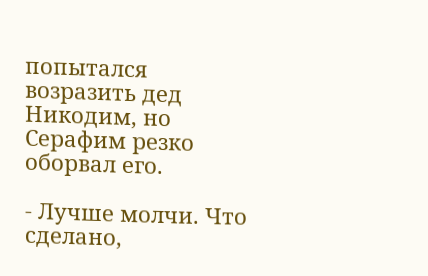попытался возразить дед Никодим, но Серафим резко оборвал его.

- Лучше молчи. Что сделано,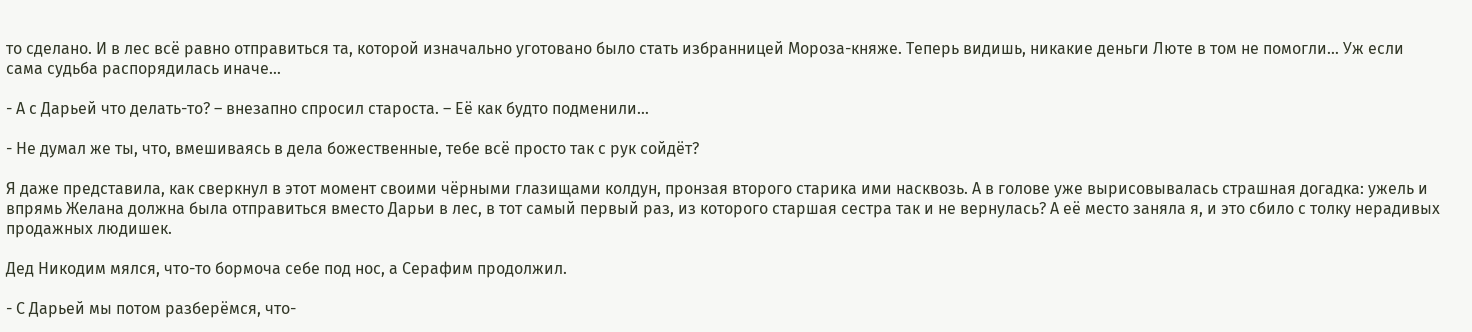то сделано. И в лес всё равно отправиться та, которой изначально уготовано было стать избранницей Мороза-княже. Теперь видишь, никакие деньги Люте в том не помогли… Уж если сама судьба распорядилась иначе…

- А с Дарьей что делать-то? – внезапно спросил староста. – Её как будто подменили…

- Не думал же ты, что, вмешиваясь в дела божественные, тебе всё просто так с рук сойдёт?

Я даже представила, как сверкнул в этот момент своими чёрными глазищами колдун, пронзая второго старика ими насквозь. А в голове уже вырисовывалась страшная догадка: ужель и впрямь Желана должна была отправиться вместо Дарьи в лес, в тот самый первый раз, из которого старшая сестра так и не вернулась? А её место заняла я, и это сбило с толку нерадивых продажных людишек.

Дед Никодим мялся, что-то бормоча себе под нос, а Серафим продолжил.

- С Дарьей мы потом разберёмся, что-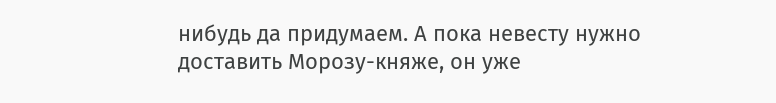нибудь да придумаем. А пока невесту нужно доставить Морозу-княже, он уже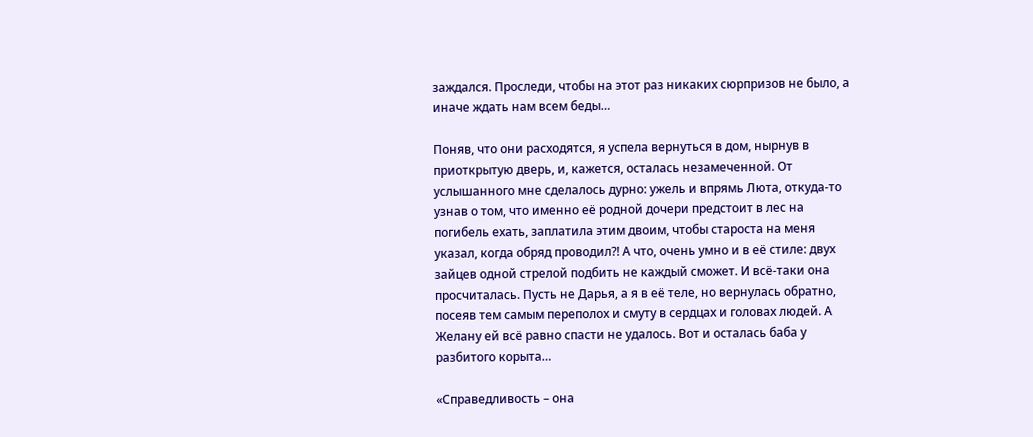заждался. Проследи, чтобы на этот раз никаких сюрпризов не было, а иначе ждать нам всем беды…

Поняв, что они расходятся, я успела вернуться в дом, нырнув в приоткрытую дверь, и, кажется, осталась незамеченной. От услышанного мне сделалось дурно: ужель и впрямь Люта, откуда-то узнав о том, что именно её родной дочери предстоит в лес на погибель ехать, заплатила этим двоим, чтобы староста на меня указал, когда обряд проводил?! А что, очень умно и в её стиле: двух зайцев одной стрелой подбить не каждый сможет. И всё-таки она просчиталась. Пусть не Дарья, а я в её теле, но вернулась обратно, посеяв тем самым переполох и смуту в сердцах и головах людей. А Желану ей всё равно спасти не удалось. Вот и осталась баба у разбитого корыта…

«Справедливость – она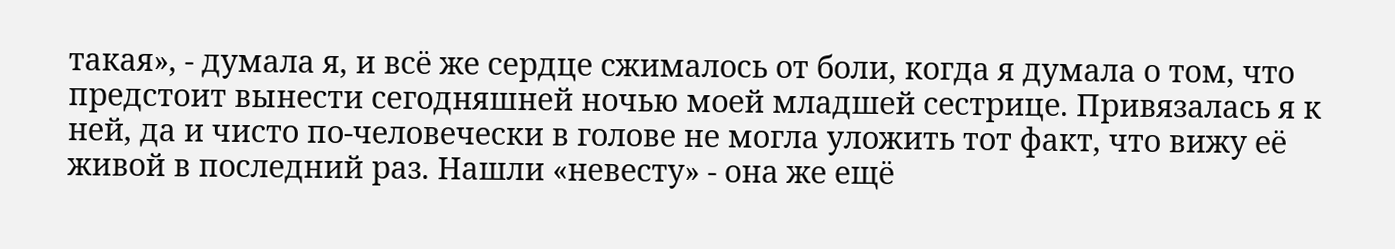такая», - думала я, и всё же сердце сжималось от боли, когда я думала о том, что предстоит вынести сегодняшней ночью моей младшей сестрице. Привязалась я к ней, да и чисто по-человечески в голове не могла уложить тот факт, что вижу её живой в последний раз. Нашли «невесту» - она же ещё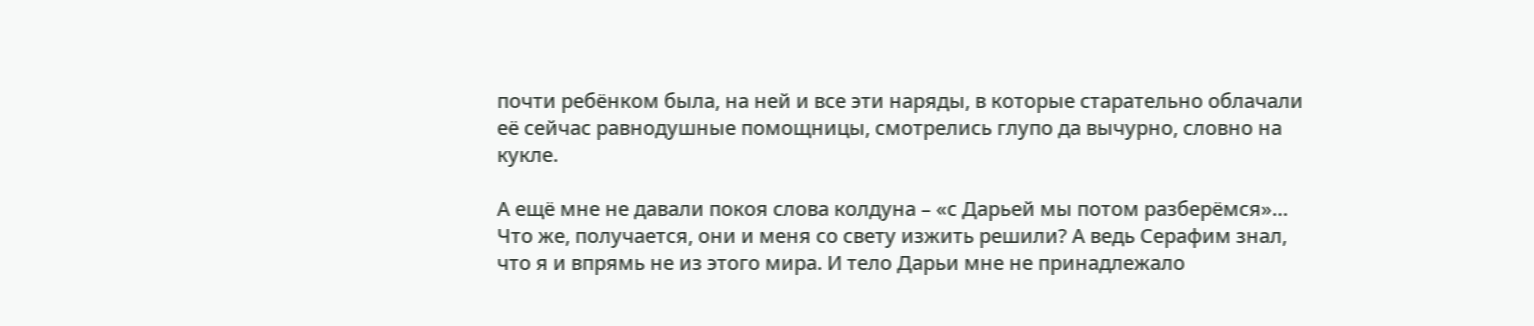почти ребёнком была, на ней и все эти наряды, в которые старательно облачали её сейчас равнодушные помощницы, смотрелись глупо да вычурно, словно на кукле.

А ещё мне не давали покоя слова колдуна – «с Дарьей мы потом разберёмся»… Что же, получается, они и меня со свету изжить решили? А ведь Серафим знал, что я и впрямь не из этого мира. И тело Дарьи мне не принадлежало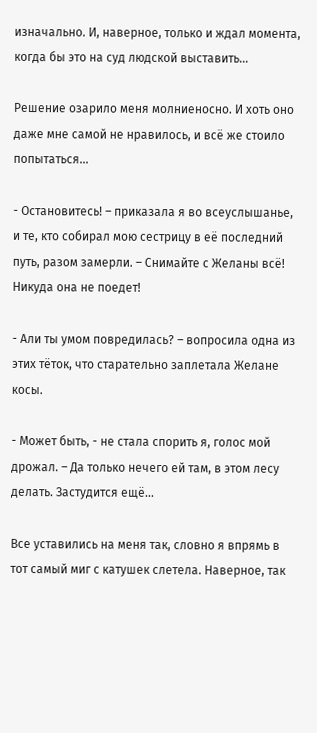изначально. И, наверное, только и ждал момента, когда бы это на суд людской выставить…

Решение озарило меня молниеносно. И хоть оно даже мне самой не нравилось, и всё же стоило попытаться…

- Остановитесь! – приказала я во всеуслышанье, и те, кто собирал мою сестрицу в её последний путь, разом замерли. – Снимайте с Желаны всё! Никуда она не поедет!

- Али ты умом повредилась? – вопросила одна из этих тёток, что старательно заплетала Желане косы.

- Может быть, - не стала спорить я, голос мой дрожал. – Да только нечего ей там, в этом лесу делать. Застудится ещё…

Все уставились на меня так, словно я впрямь в тот самый миг с катушек слетела. Наверное, так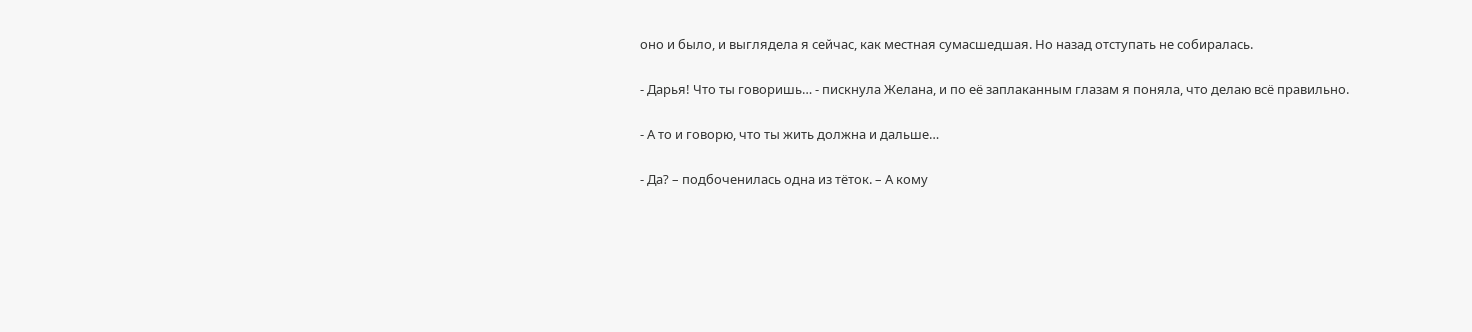оно и было, и выглядела я сейчас, как местная сумасшедшая. Но назад отступать не собиралась.

- Дарья! Что ты говоришь… - пискнула Желана, и по её заплаканным глазам я поняла, что делаю всё правильно.

- А то и говорю, что ты жить должна и дальше…

- Да? – подбоченилась одна из тёток. – А кому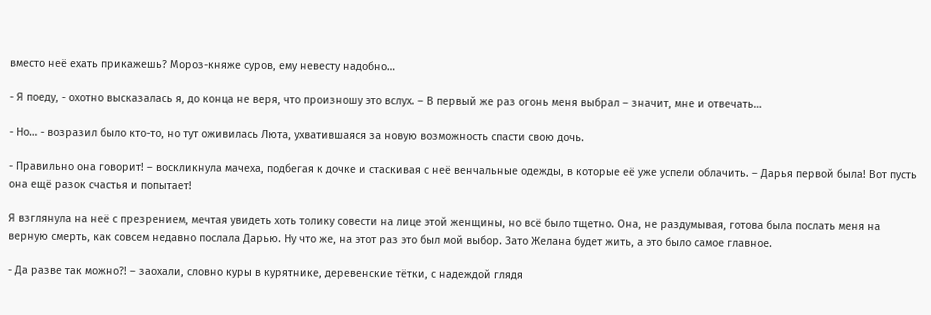вместо неё ехать прикажешь? Мороз-княже суров, ему невесту надобно…

- Я поеду, - охотно высказалась я, до конца не веря, что произношу это вслух. – В первый же раз огонь меня выбрал – значит, мне и отвечать…

- Но… - возразил было кто-то, но тут оживилась Люта, ухватившаяся за новую возможность спасти свою дочь.

- Правильно она говорит! – воскликнула мачеха, подбегая к дочке и стаскивая с неё венчальные одежды, в которые её уже успели облачить. – Дарья первой была! Вот пусть она ещё разок счастья и попытает!

Я взглянула на неё с презрением, мечтая увидеть хоть толику совести на лице этой женщины, но всё было тщетно. Она, не раздумывая, готова была послать меня на верную смерть, как совсем недавно послала Дарью. Ну что же, на этот раз это был мой выбор. Зато Желана будет жить, а это было самое главное.

- Да разве так можно?! – заохали, словно куры в курятнике, деревенские тётки, с надеждой глядя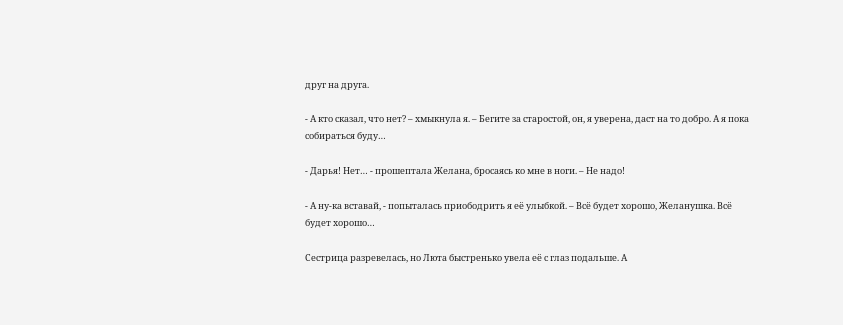друг на друга.

- А кто сказал, что нет? – хмыкнула я. – Бегите за старостой, он, я уверена, даст на то добро. А я пока собираться буду…

- Дарья! Нет… - прошептала Желана, бросаясь ко мне в ноги. – Не надо!

- А ну-ка вставай, - попыталась приободрить я её улыбкой. – Всё будет хорошо, Желанушка. Всё будет хорошо…

Сестрица разревелась, но Люта быстренько увела её с глаз подальше. А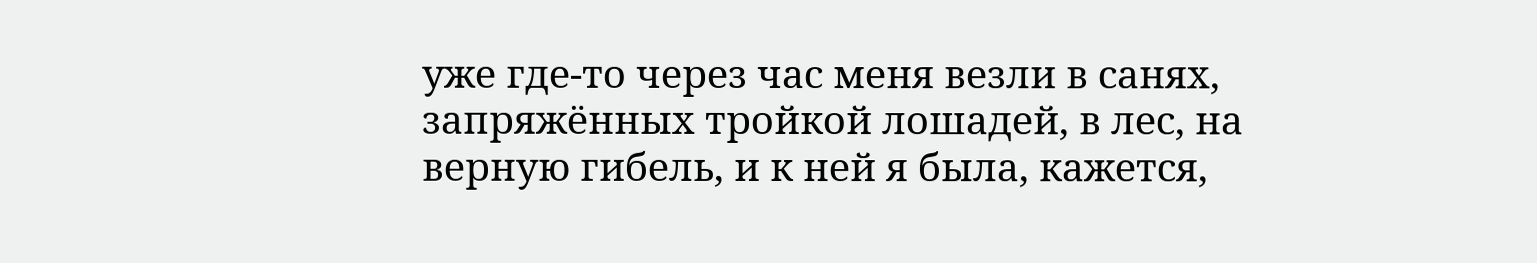уже где-то через час меня везли в санях, запряжённых тройкой лошадей, в лес, на верную гибель, и к ней я была, кажется,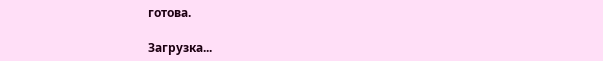готова.

Загрузка...